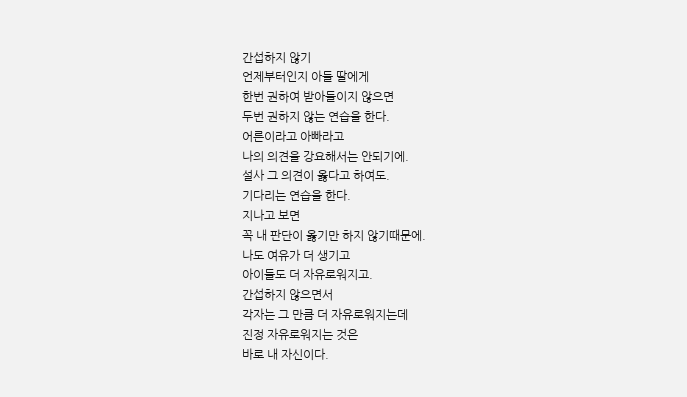간섭하지 않기
언제부터인지 아들 딸에게
한번 권하여 받아들이지 않으면
두번 권하지 않는 연습을 한다.
어른이라고 아빠라고
나의 의견을 강요해서는 안되기에.
설사 그 의견이 옳다고 하여도.
기다리는 연습을 한다.
지나고 보면
꼭 내 판단이 옳기만 하지 않기때문에.
나도 여유가 더 생기고
아이들도 더 자유로워지고.
간섭하지 않으면서
각자는 그 만큼 더 자유로워지는데
진정 자유로워지는 것은
바로 내 자신이다.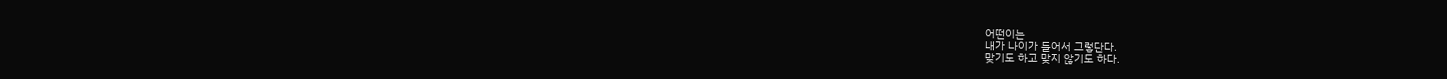어떤이는
내가 나이가 들어서 그렇단다.
맞기도 하고 맞지 않기도 하다.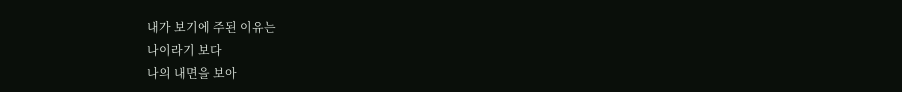내가 보기에 주된 이유는
나이라기 보다
나의 내면을 보아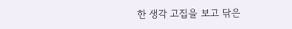한 생각 고집을 보고 닦은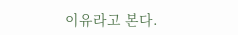이유라고 본다.